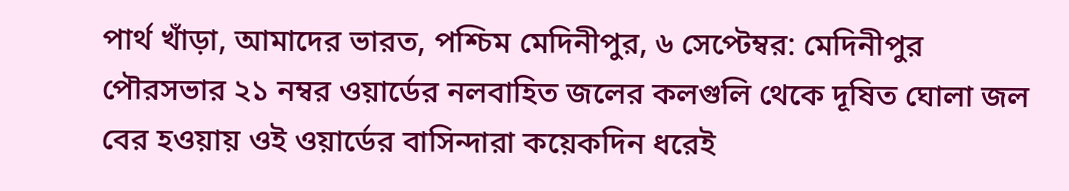পার্থ খাঁড়া, আমাদের ভারত, পশ্চিম মেদিনীপুর, ৬ সেপ্টেম্বর: মেদিনীপুর পৌরসভার ২১ নম্বর ওয়ার্ডের নলবাহিত জলের কলগুলি থেকে দূষিত ঘোলা জল বের হওয়ায় ওই ওয়ার্ডের বাসিন্দারা কয়েকদিন ধরেই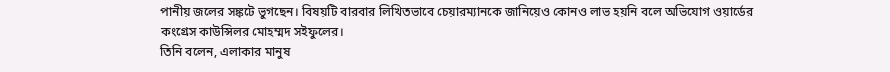পানীয় জলের সঙ্কটে ভুগছেন। বিষয়টি বারবার লিখিতভাবে চেয়ারম্যানকে জানিয়েও কোনও লাভ হয়নি বলে অভিযোগ ওয়ার্ডের কংগ্রেস কাউন্সিলর মোহম্মদ সইফুলের।
তিনি বলেন, এলাকার মানুষ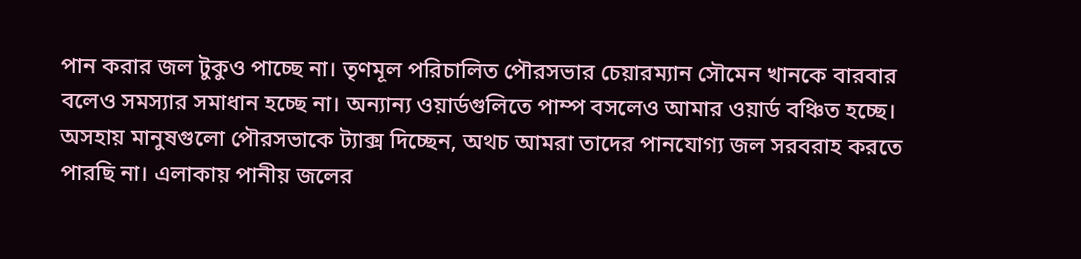পান করার জল টুকুও পাচ্ছে না। তৃণমূল পরিচালিত পৌরসভার চেয়ারম্যান সৌমেন খানকে বারবার বলেও সমস্যার সমাধান হচ্ছে না। অন্যান্য ওয়ার্ডগুলিতে পাম্প বসলেও আমার ওয়ার্ড বঞ্চিত হচ্ছে। অসহায় মানুষগুলো পৌরসভাকে ট্যাক্স দিচ্ছেন, অথচ আমরা তাদের পানযোগ্য জল সরবরাহ করতে পারছি না। এলাকায় পানীয় জলের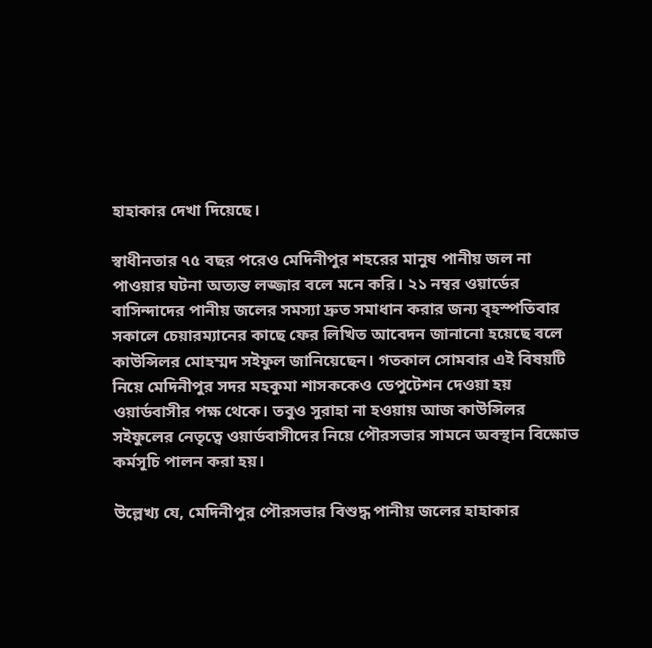হাহাকার দেখা দিয়েছে।

স্বাধীনতার ৭৫ বছর পরেও মেদিনীপুর শহরের মানুষ পানীয় জল না পাওয়ার ঘটনা অত্যন্ত লজ্জার বলে মনে করি। ২১ নম্বর ওয়ার্ডের বাসিন্দাদের পানীয় জলের সমস্যা দ্রুত সমাধান করার জন্য বৃহস্পতিবার সকালে চেয়ারম্যানের কাছে ফের লিখিত আবেদন জানানো হয়েছে বলে কাউন্সিলর মোহম্মদ সইফুল জানিয়েছেন। গতকাল সোমবার এই বিষয়টি নিয়ে মেদিনীপুর সদর মহকুমা শাসককেও ডেপুটেশন দেওয়া হয় ওয়ার্ডবাসীর পক্ষ থেকে। তবুও সুরাহা না হওয়ায় আজ কাউন্সিলর সইফুলের নেতৃত্বে ওয়ার্ডবাসীদের নিয়ে পৌরসভার সামনে অবস্থান বিক্ষোভ কর্মসূচি পালন করা হয়।

উল্লেখ্য যে, মেদিনীপুর পৌরসভার বিশুদ্ধ পানীয় জলের হাহাকার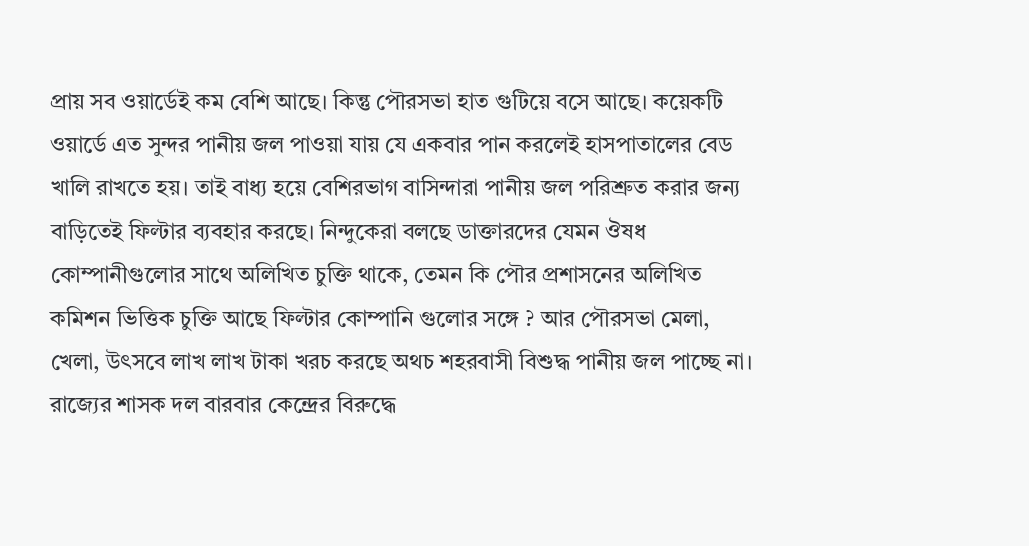প্রায় সব ওয়ার্ডেই কম বেশি আছে। কিন্তু পৌরসভা হাত গুটিয়ে বসে আছে। কয়েকটি ওয়ার্ডে এত সুন্দর পানীয় জল পাওয়া যায় যে একবার পান করলেই হাসপাতালের বেড খালি রাখতে হয়। তাই বাধ্য হয়ে বেশিরভাগ বাসিন্দারা পানীয় জল পরিশ্রুত করার জন্য বাড়িতেই ফিল্টার ব্যবহার করছে। নিন্দুকেরা বলছে ডাক্তারদের যেমন ঔষধ কোম্পানীগুলোর সাথে অলিখিত চুক্তি থাকে, তেমন কি পৌর প্রশাসনের অলিখিত কমিশন ভিত্তিক চুক্তি আছে ফিল্টার কোম্পানি গুলোর সঙ্গে ? আর পৌরসভা মেলা, খেলা, উৎসবে লাখ লাখ টাকা খরচ করছে অথচ শহরবাসী বিশুদ্ধ পানীয় জল পাচ্ছে না। রাজ্যের শাসক দল বারবার কেন্দ্রের বিরুদ্ধে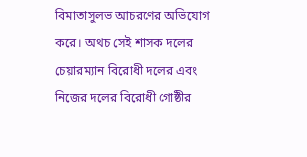বিমাতাসুলভ আচরণের অভিযোগ করে। অথচ সেই শাসক দলের চেয়ারম্যান বিরোধী দলের এবং নিজের দলের বিরোধী গোষ্ঠীর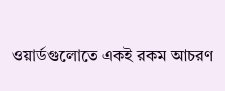ওয়ার্ডগুলোতে একই রকম আচরণ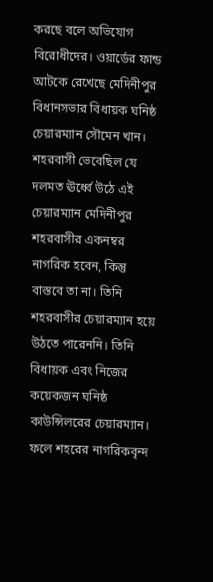করছে বলে অভিযোগ বিরোধীদের। ওয়ার্ডের ফান্ড আটকে রেখেছে মেদিনীপুর বিধানসভার বিধায়ক ঘনিষ্ঠ চেয়ারম্যান সৌমেন খান। শহরবাসী ভেবেছিল যে দলমত ঊর্ধ্বে উঠে এই চেয়ারম্যান মেদিনীপুর শহরবাসীর একনম্বর নাগরিক হবেন, কিন্তু বাস্তবে তা না। তিনি শহরবাসীর চেয়ারম্যান হয়ে উঠতে পারেননি। তিনি বিধায়ক এবং নিজের কয়েকজন ঘনিষ্ঠ কাউন্সিলরের চেয়ারম্যান। ফলে শহরের নাগরিকবৃন্দ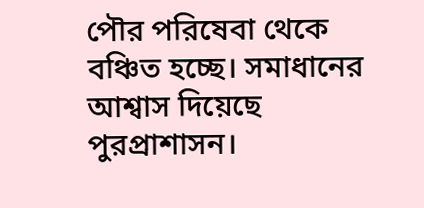পৌর পরিষেবা থেকে বঞ্চিত হচ্ছে। সমাধানের আশ্বাস দিয়েছে পুরপ্রাশাসন।